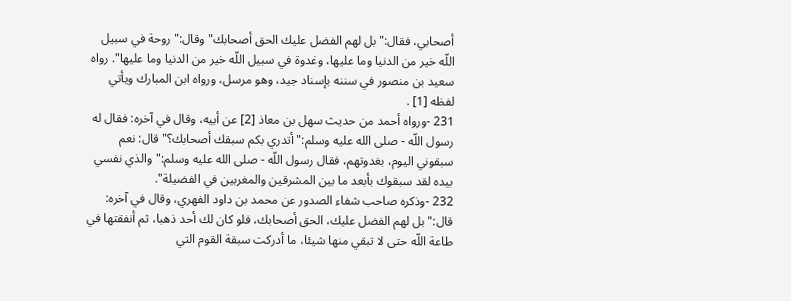أصحابي، فقال:"بل لهم الفضل عليك الحق أصحابك"وقال:"روحة في سبيل اللّه خير من الدنيا وما عليها، وغدوة في سبيل اللّه خير من الدنيا وما عليها". رواه سعيد بن منصور في سننه بإسناد جيد، وهو مرسل، ورواه ابن المبارك ويأتي لفظه [1] .
231 -ورواه أحمد من حديث سهل بن معاذ [2] عن أبيه، وقال في آخره: فقال له رسول اللّه - صلى الله عليه وسلم:"أتدري بكم سبقك أصحابك؟"قال: نعم سبقوني اليوم، بغدوتهم، فقال رسول اللّه - صلى الله عليه وسلم:"والذي نفسي بيده لقد سبقوك بأبعد ما بين المشرقين والمغربين في الفضيلة".
232 -وذكره صاحب شفاء الصدور عن محمد بن داود الفهري، وقال في آخره: قال:"بل لهم الفضل عليك، الحق أصحابك، فلو كان لك أحد ذهبا، ثم أنفقتها في طاعة اللّه حتى لا تبقي منها شيئا، ما أدركت سبقة القوم التي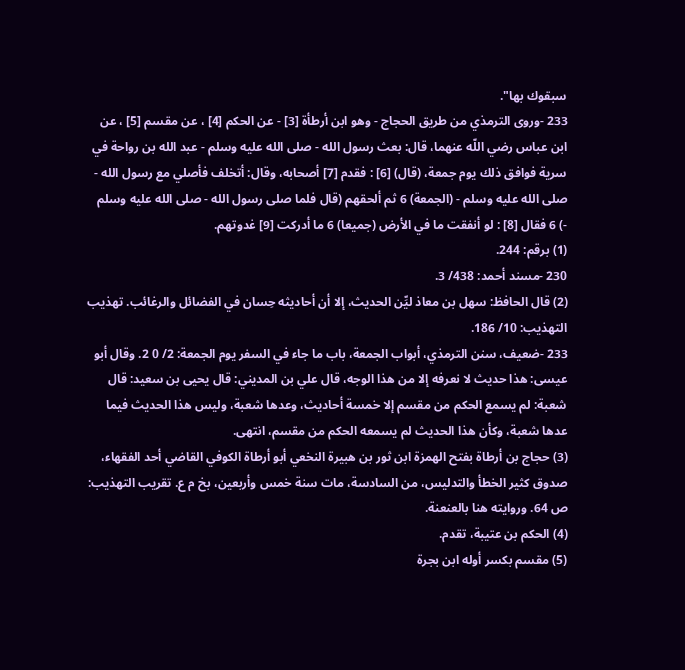سبقوك بها".
233 -وروى الترمذي من طريق الحجاج - وهو ابن أرطأة [3] - عن الحكم [4] ، عن مقسم [5] ، عن ابن عباس رضي اللّه عنهما، قال: بعث رسول الله - صلى الله عليه وسلم - عبد الله بن رواحة في سرية فوافق ذلك يوم جمعة، (قال) [6] : فقدم [7] أصحابه، وقال: أتخلف فأصلي مع رسول الله - صلى الله عليه وسلم - (الجمعة) 6 ثم ألحقهم (قال فلما صلى رسول الله - صلى الله عليه وسلم -) 6 فقال [8] : لو أنفقت ما في الأرض (جميعا) 6 ما أدركت [9] غدوتهم.
(1) برقم: 244.
230 -مسند أحمد: 438/ 3.
(2) قال الحافظ: سهل بن معاذ ليِّن الحديث، إلا أن أحاديثه حِسان في الفضائل والرغائب. تهذيب التهذيب: 10/ 186.
233 -ضعيف، سنن الترمذي، أبواب الجمعة، باب ما جاء في السفر يوم الجمعة: 2/ 0 2. وقال أبو عيسى: هذا حديث لا نعرفه إلا من هذا الوجه، قال علي بن المديني: قال يحيى بن سعيد: قال شعبة: لم يسمع الحكم من مقسم إلا خمسة أحاديث، وعدها شعبة، وليس هذا الحديث فيما عدها شعبة، وكأن هذا الحديث لم يسمعه الحكم من مقسم، انتهى.
(3) حجاج بن أرطاة بفتح الهمزة ابن ثور بن هبيرة النخعي أبو أرطاة الكوفي القاضي أحد الفقهاء، صدوق كثير الخطأ والتدليس، من السادسة، مات سنة خمس وأربعين، بخ م ع. تقريب التهذيب: ص 64. وروايته هنا بالعنعنة.
(4) الحكم بن عتيبة، تقدم.
(5) مقسم بكسر أوله ابن بجرة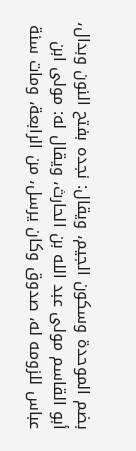بضم الموحدة وسكون الجيم، ويقال: نجده بفتح النون وبدال، أبو القاسم مولى عبد الله بن الحارث، ويقال له: مولى ابن عباس للزومه له، صدوق وكان يرسل، من الرابعة، ومات سنة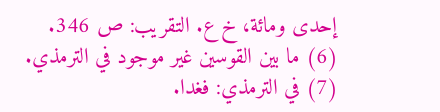إحدى ومائة، خ ع. التقريب: ص 346.
(6) ما بين القوسين غير موجود في الترمذي.
(7) في الترمذي: فغدا.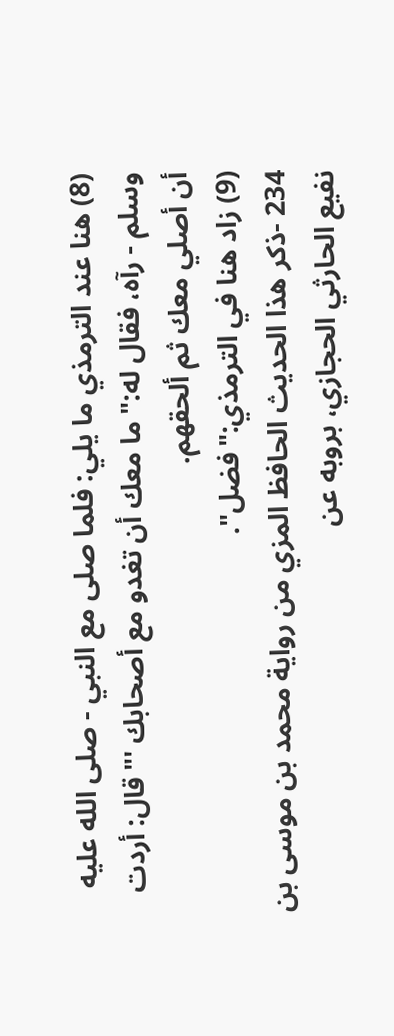(8) هنا عند الترمذي ما يلي: فلما صلى مع النبي - صلى الله عليه وسلم - رآه، فقال له:"ما معك أن تغدو مع أصحابك '"قال: أردت أن أصلي معك ثم ألحقهم.
(9) زاد هنا في الترمذي:"فضل".
234 -ذكر هذا الحديث الحافظ المزي من رواية محمد بن موسى بن نفيع الحارثي الحجازي، بروبه عن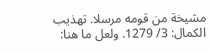مشيخة من قومه مرسلا. تهذيب الكمال: 3/ 1279. ولعل ما هنا: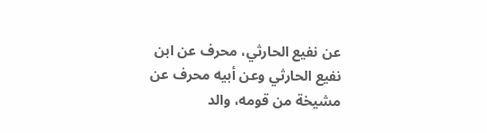عن نفيع الحارثي، محرف عن ابن نفيع الحارثي وعن أبيه محرف عن مشيخة من قومه، والد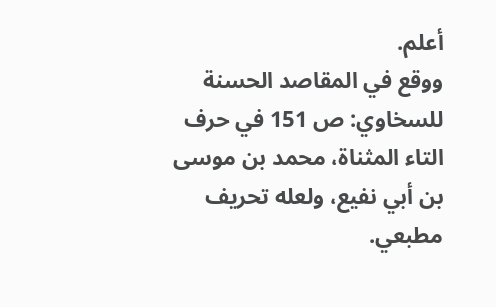أعلم.
ووقع في المقاصد الحسنة للسخاوي: ص 151 في حرف التاء المثناة، محمد بن موسى بن أبي نفيع، ولعله تحريف مطبعي.